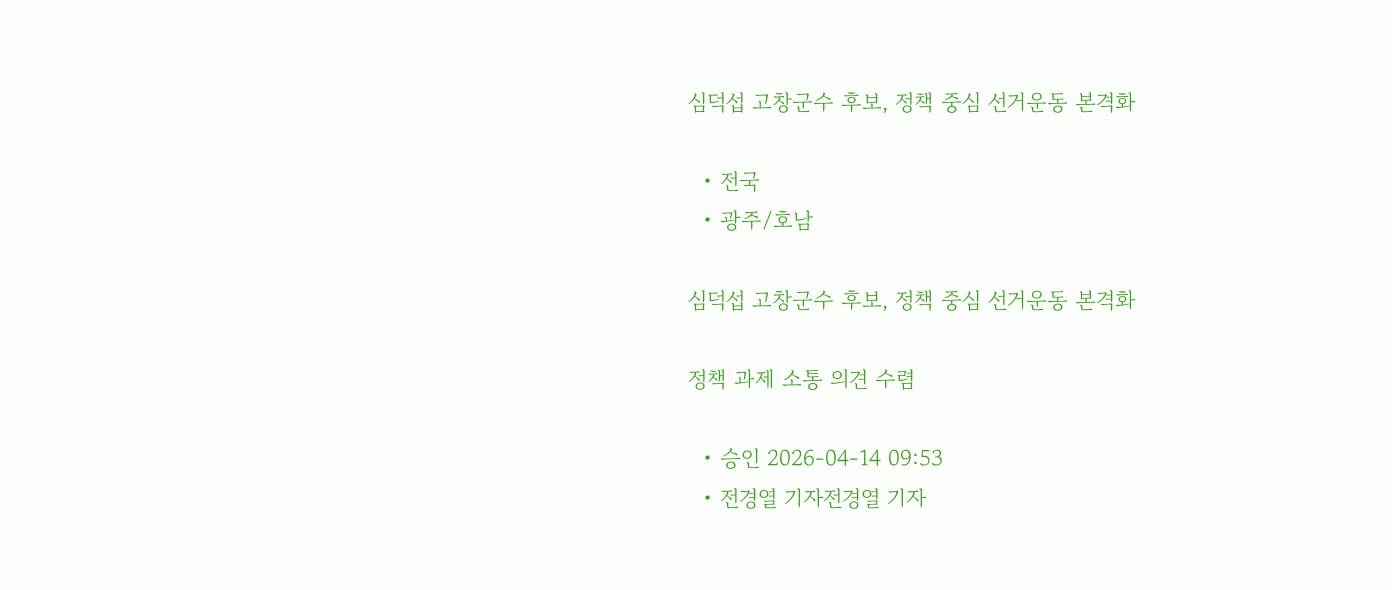심덕섭 고창군수 후보, 정책 중심 선거운동 본격화

  • 전국
  • 광주/호남

심덕섭 고창군수 후보, 정책 중심 선거운동 본격화

정책 과제 소통 의견 수렴

  • 승인 2026-04-14 09:53
  • 전경열 기자전경열 기자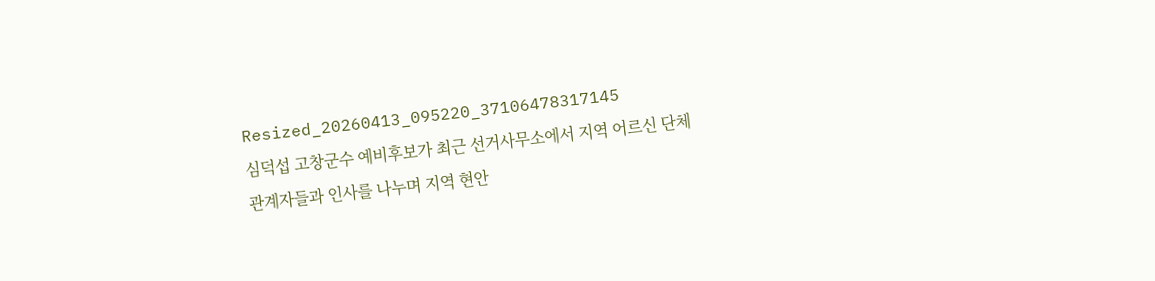Resized_20260413_095220_37106478317145
심덕섭 고창군수 예비후보가 최근 선거사무소에서 지역 어르신 단체 관계자들과 인사를 나누며 지역 현안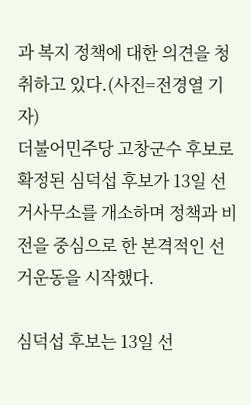과 복지 정책에 대한 의견을 청취하고 있다.(사진=전경열 기자)
더불어민주당 고창군수 후보로 확정된 심덕섭 후보가 13일 선거사무소를 개소하며 정책과 비전을 중심으로 한 본격적인 선거운동을 시작했다.

심덕섭 후보는 13일 선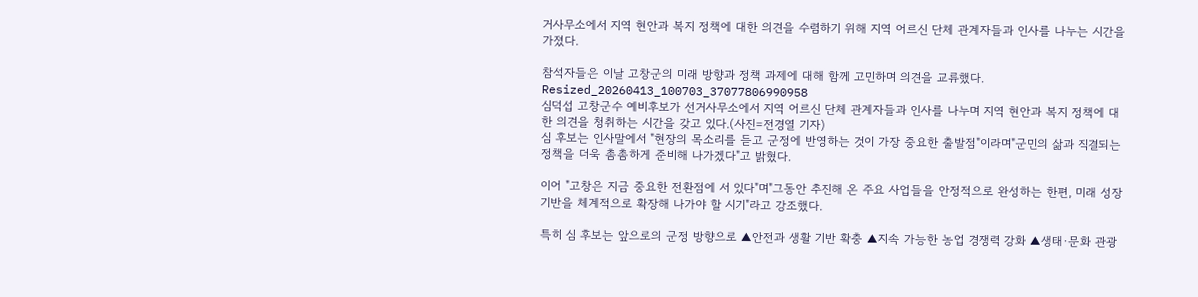거사무소에서 지역 현안과 복지 정책에 대한 의견을 수렴하기 위해 지역 어르신 단체 관계자들과 인사를 나누는 시간을 가졌다.

참석자들은 이날 고창군의 미래 방향과 정책 과제에 대해 함께 고민하며 의견을 교류했다.
Resized_20260413_100703_37077806990958
심덕섭 고창군수 예비후보가 선거사무소에서 지역 어르신 단체 관계자들과 인사를 나누며 지역 현안과 복지 정책에 대한 의견을 청취하는 시간을 갖고 있다.(사진=전경열 기자)
심 후보는 인사말에서 "현장의 목소리를 듣고 군정에 반영하는 것이 가장 중요한 출발점"이라며"군민의 삶과 직결되는 정책을 더욱 촘촘하게 준비해 나가겠다"고 밝혔다.

이어 "고창은 지금 중요한 전환점에 서 있다"며"그동안 추진해 온 주요 사업들을 안정적으로 완성하는 한편, 미래 성장 기반을 체계적으로 확장해 나가야 할 시기"라고 강조했다.

특히 심 후보는 앞으로의 군정 방향으로 ▲안전과 생활 기반 확충 ▲지속 가능한 농업 경쟁력 강화 ▲생태·문화 관광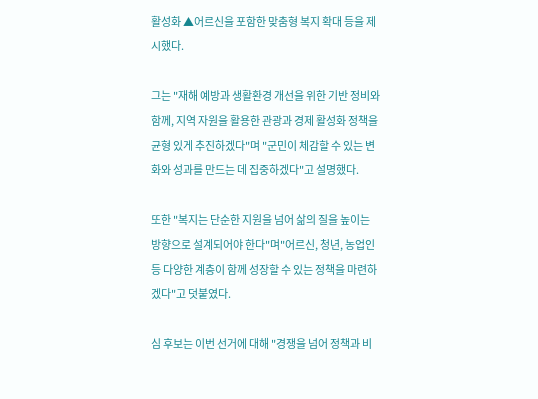활성화 ▲어르신을 포함한 맞춤형 복지 확대 등을 제시했다.

그는 "재해 예방과 생활환경 개선을 위한 기반 정비와 함께, 지역 자원을 활용한 관광과 경제 활성화 정책을 균형 있게 추진하겠다"며 "군민이 체감할 수 있는 변화와 성과를 만드는 데 집중하겠다"고 설명했다.

또한 "복지는 단순한 지원을 넘어 삶의 질을 높이는 방향으로 설계되어야 한다"며"어르신, 청년, 농업인 등 다양한 계층이 함께 성장할 수 있는 정책을 마련하겠다"고 덧붙였다.

심 후보는 이번 선거에 대해 "경쟁을 넘어 정책과 비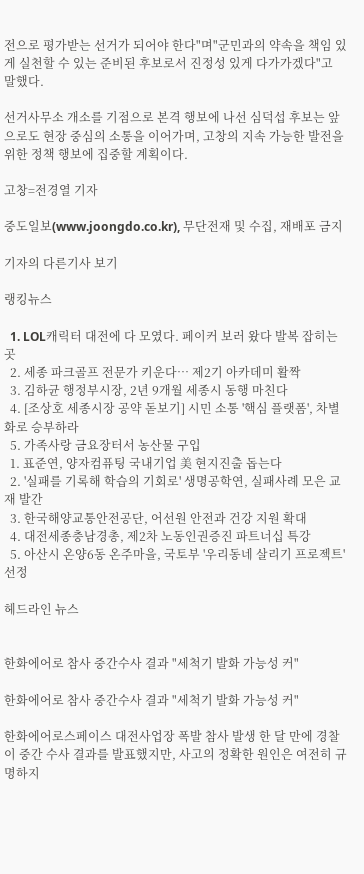전으로 평가받는 선거가 되어야 한다"며"군민과의 약속을 책임 있게 실천할 수 있는 준비된 후보로서 진정성 있게 다가가겠다"고 말했다.

선거사무소 개소를 기점으로 본격 행보에 나선 심덕섭 후보는 앞으로도 현장 중심의 소통을 이어가며, 고창의 지속 가능한 발전을 위한 정책 행보에 집중할 계획이다.

고창=전경열 기자

중도일보(www.joongdo.co.kr), 무단전재 및 수집, 재배포 금지

기자의 다른기사 보기

랭킹뉴스

  1. LOL캐릭터 대전에 다 모였다. 페이커 보러 왔다 발복 잡히는 곳
  2. 세종 파크골프 전문가 키운다… 제2기 아카데미 활짝
  3. 김하균 행정부시장, 2년 9개월 세종시 동행 마친다
  4. [조상호 세종시장 공약 돋보기] 시민 소통 '핵심 플랫폼', 차별화로 승부하라
  5. 가족사랑 금요장터서 농산물 구입
  1. 표준연, 양자컴퓨팅 국내기업 美 현지진출 돕는다
  2. '실패를 기록해 학습의 기회로' 생명공학연, 실패사례 모은 교재 발간
  3. 한국해양교통안전공단, 어선원 안전과 건강 지원 확대
  4. 대전세종충남경총, 제2차 노동인권증진 파트너십 특강
  5. 아산시 온양6동 온주마을, 국토부 '우리동네 살리기 프로젝트' 선정

헤드라인 뉴스


한화에어로 참사 중간수사 결과 "세척기 발화 가능성 커"

한화에어로 참사 중간수사 결과 "세척기 발화 가능성 커"

한화에어로스페이스 대전사업장 폭발 참사 발생 한 달 만에 경찰이 중간 수사 결과를 발표했지만, 사고의 정확한 원인은 여전히 규명하지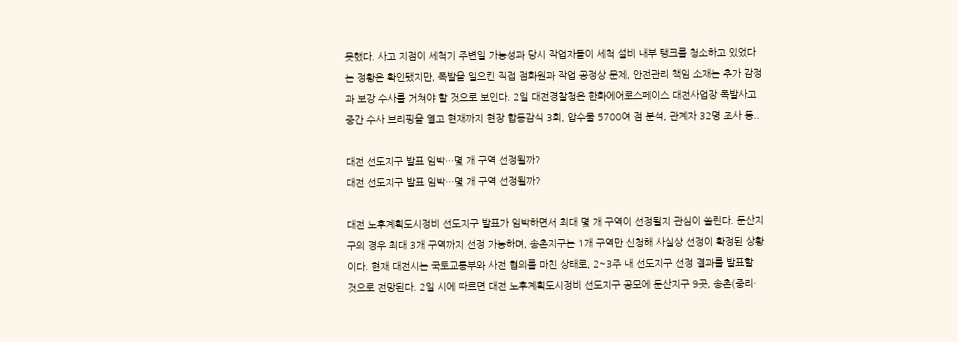못했다. 사고 지점이 세척기 주변일 가능성과 당시 작업자들이 세척 설비 내부 탱크를 청소하고 있었다는 정황은 확인됐지만, 폭발을 일으킨 직접 점화원과 작업 공정상 문제, 안전관리 책임 소재는 추가 감정과 보강 수사를 거쳐야 할 것으로 보인다. 2일 대전경찰청은 한화에어로스페이스 대전사업장 폭발사고 중간 수사 브리핑을 열고 현재까지 현장 합동감식 3회, 압수물 5700여 점 분석, 관계자 32명 조사 등..

대전 선도지구 발표 임박…몇 개 구역 선정될까?
대전 선도지구 발표 임박…몇 개 구역 선정될까?

대전 노후계획도시정비 선도지구 발표가 임박하면서 최대 몇 개 구역이 선정될지 관심이 쏠린다. 둔산지구의 경우 최대 3개 구역까지 선정 가능하며, 송촌지구는 1개 구역만 신청해 사실상 선정이 확정된 상황이다. 현재 대전시는 국토교통부와 사전 협의를 마친 상태로, 2~3주 내 선도지구 선정 결과를 발표할 것으로 전망된다. 2일 시에 따르면 대전 노후계획도시정비 선도지구 공모에 둔산지구 9곳, 송촌(중리·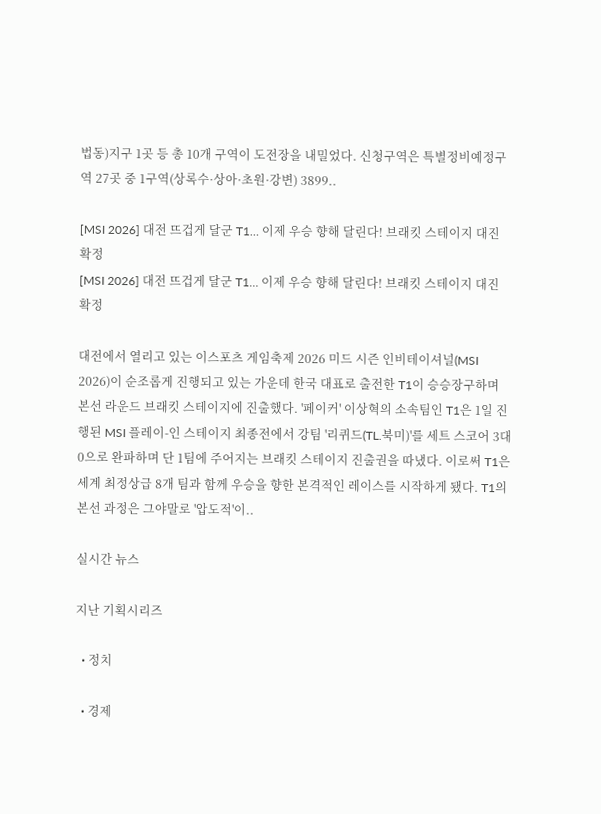법동)지구 1곳 등 총 10개 구역이 도전장을 내밀었다. 신청구역은 특별정비예정구역 27곳 중 1구역(상록수·상아·초원·강변) 3899..

[MSI 2026] 대전 뜨겁게 달군 T1… 이제 우승 향해 달린다! 브래킷 스테이지 대진 확정
[MSI 2026] 대전 뜨겁게 달군 T1… 이제 우승 향해 달린다! 브래킷 스테이지 대진 확정

대전에서 열리고 있는 이스포츠 게임축제 2026 미드 시즌 인비테이셔널(MSI 2026)이 순조롭게 진행되고 있는 가운데 한국 대표로 출전한 T1이 승승장구하며 본선 라운드 브래킷 스테이지에 진출했다. '페이커' 이상혁의 소속팀인 T1은 1일 진행된 MSI 플레이-인 스테이지 최종전에서 강팀 '리퀴드(TL.북미)'를 세트 스코어 3대 0으로 완파하며 단 1팀에 주어지는 브래킷 스테이지 진출권을 따냈다. 이로써 T1은 세계 최정상급 8개 팀과 함께 우승을 향한 본격적인 레이스를 시작하게 됐다. T1의 본선 과정은 그야말로 '압도적'이..

실시간 뉴스

지난 기획시리즈

  • 정치

  • 경제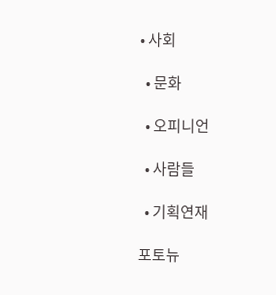• 사회

  • 문화

  • 오피니언

  • 사람들

  • 기획연재

포토뉴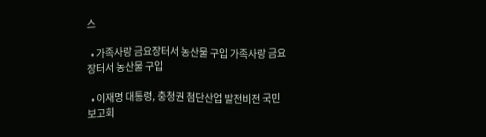스

  • 가족사랑 금요장터서 농산물 구입 가족사랑 금요장터서 농산물 구입

  • 이재명 대통령, 충청권 첨단산업 발전비전 국민보고회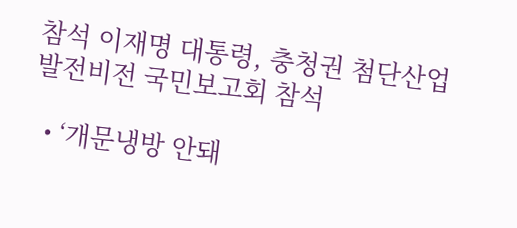참석 이재명 대통령, 충청권 첨단산업 발전비전 국민보고회 참석

  • ‘개문냉방 안돼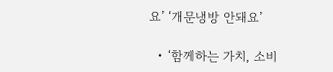요’ ‘개문냉방 안돼요’

  • ‘함께하는 가치, 소비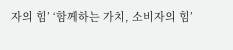자의 힘’ ‘함께하는 가치, 소비자의 힘’